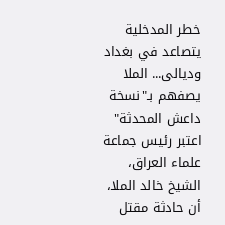خطر المدخلية يتصاعد في بغداد وديالى... الملا يصفهم بـ"نسخة داعش المحدثة"
اعتبر رئيس جماعة علماء العراق، الشيخ خالد الملا، أن حادثة مقتل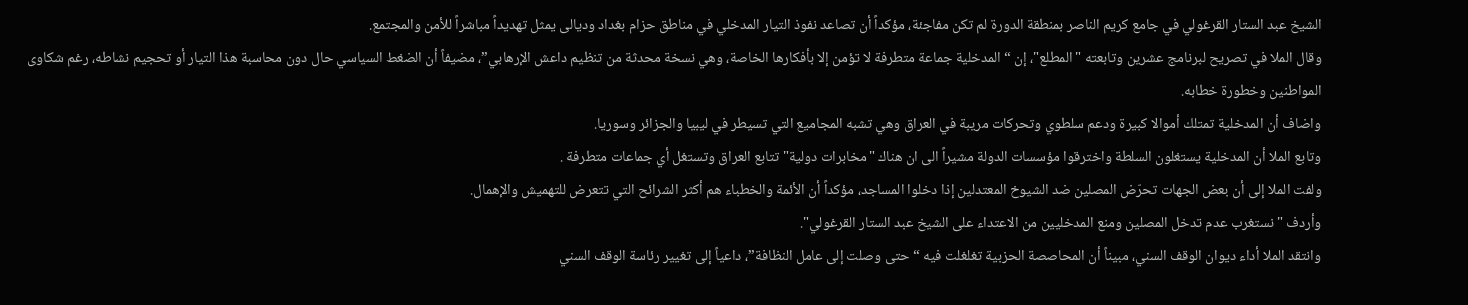الشيخ عبد الستار القرغولي في جامع كريم الناصر بمنطقة الدورة لم تكن مفاجئة، مؤكداً أن تصاعد نفوذ التيار المدخلي في مناطق حزام بغداد وديالى يمثل تهديداً مباشراً للأمن والمجتمع.
وقال الملا في تصريح لبرنامج عشرين وتابعته "المطلع"، إن “المدخلية جماعة متطرفة لا تؤمن إلا بأفكارها الخاصة، وهي نسخة محدثة من تنظيم داعش الإرهابي”، مضيفاً أن الضغط السياسي حال دون محاسبة هذا التيار أو تحجيم نشاطه، رغم شكاوى المواطنين وخطورة خطابه.
واضاف أن المدخلية تمتلك أموالا كبيرة ودعم سلطوي وتحركات مريبة في العراق وهي تشبه المجاميع التي تسيطر في ليبيا والجزائر وسوريا.
وتابع الملا أن المدخلية يستغلون السلطة واخترقوا مؤسسات الدولة مشيراً الى ان هناك "مخابرات دولية" تتابع العراق وتستغل أي جماعات متطرفة .
ولفت الملا إلى أن بعض الجهات تحرّض المصلين ضد الشيوخ المعتدلين إذا دخلوا المساجد، مؤكداً أن الأئمة والخطباء هم أكثر الشرائح التي تتعرض للتهميش والإهمال.
وأردف "نستغرب عدم تدخل المصلين ومنع المدخليين من الاعتداء على الشيخ عبد الستار القرغولي".
وانتقد الملا أداء ديوان الوقف السني، مبيناً أن المحاصصة الحزبية تغلغلت فيه “حتى وصلت إلى عامل النظافة”، داعياً إلى تغيير رئاسة الوقف السني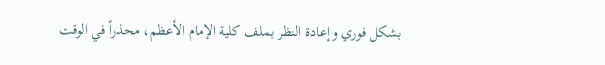بشكل فوري وإعادة النظر بملف كلية الإمام الأعظم، محذراً في الوقت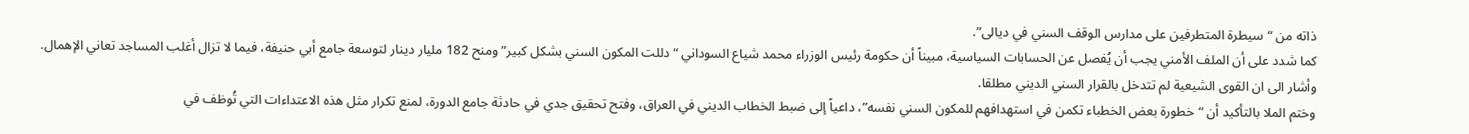ذاته من “سيطرة المتطرفين على مدارس الوقف السني في ديالى”.
كما شدد على أن الملف الأمني يجب أن يُفصل عن الحسابات السياسية، مبيناً أن حكومة رئيس الوزراء محمد شياع السوداني “دللت المكون السني بشكل كبير” ومنح 182 مليار دينار لتوسعة جامع أبي حنيفة، فيما لا تزال أغلب المساجد تعاني الإهمال.
وأشار الى ان القوى الشيعية لم تتدخل بالقرار السني الديني مطلقا.
وختم الملا بالتأكيد أن “خطورة بعض الخطباء تكمن في استهدافهم للمكون السني نفسه”، داعياً إلى ضبط الخطاب الديني في العراق، وفتح تحقيق جدي في حادثة جامع الدورة، لمنع تكرار مثل هذه الاعتداءات التي تُوظف في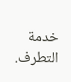خدمة التطرف.